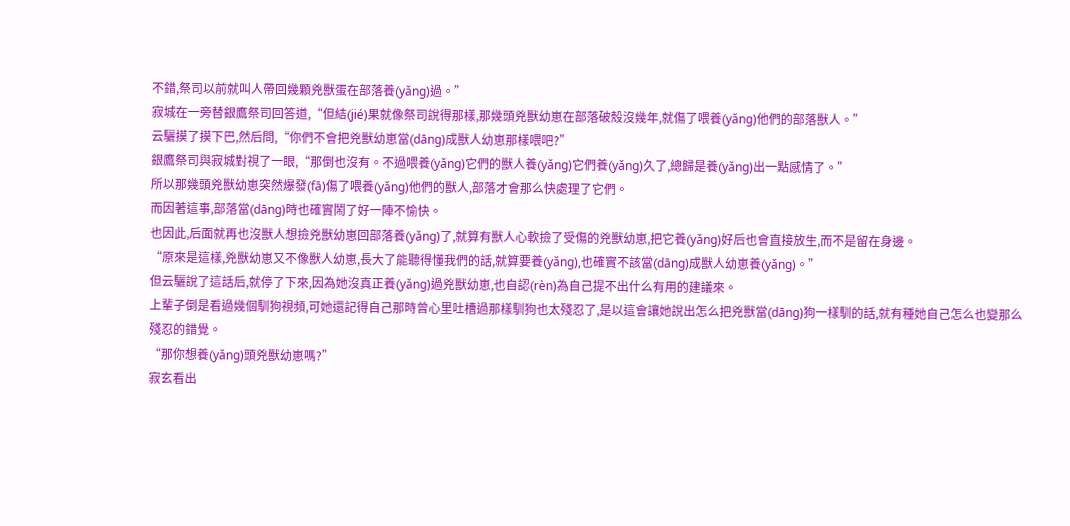不錯,祭司以前就叫人帶回幾顆兇獸蛋在部落養(yǎng)過。”
寂城在一旁替銀鷹祭司回答道,“但結(jié)果就像祭司說得那樣,那幾頭兇獸幼崽在部落破殼沒幾年,就傷了喂養(yǎng)他們的部落獸人。”
云驪摸了摸下巴,然后問,“你們不會把兇獸幼崽當(dāng)成獸人幼崽那樣喂吧?”
銀鷹祭司與寂城對視了一眼,“那倒也沒有。不過喂養(yǎng)它們的獸人養(yǎng)它們養(yǎng)久了,總歸是養(yǎng)出一點感情了。”
所以那幾頭兇獸幼崽突然爆發(fā)傷了喂養(yǎng)他們的獸人,部落才會那么快處理了它們。
而因著這事,部落當(dāng)時也確實鬧了好一陣不愉快。
也因此,后面就再也沒獸人想撿兇獸幼崽回部落養(yǎng)了,就算有獸人心軟撿了受傷的兇獸幼崽,把它養(yǎng)好后也會直接放生,而不是留在身邊。
“原來是這樣,兇獸幼崽又不像獸人幼崽,長大了能聽得懂我們的話,就算要養(yǎng),也確實不該當(dāng)成獸人幼崽養(yǎng)。”
但云驪說了這話后,就停了下來,因為她沒真正養(yǎng)過兇獸幼崽,也自認(rèn)為自己提不出什么有用的建議來。
上輩子倒是看過幾個馴狗視頻,可她還記得自己那時曾心里吐槽過那樣馴狗也太殘忍了,是以這會讓她說出怎么把兇獸當(dāng)狗一樣馴的話,就有種她自己怎么也變那么殘忍的錯覺。
“那你想養(yǎng)頭兇獸幼崽嗎?”
寂玄看出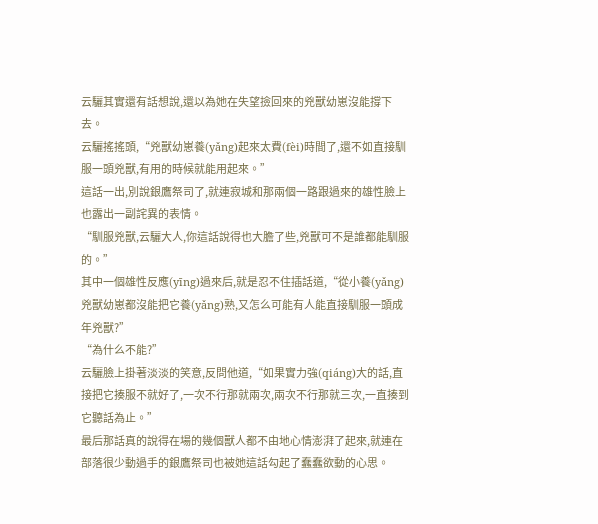云驪其實還有話想說,還以為她在失望撿回來的兇獸幼崽沒能撐下去。
云驪搖搖頭,“兇獸幼崽養(yǎng)起來太費(fèi)時間了,還不如直接馴服一頭兇獸,有用的時候就能用起來。”
這話一出,別說銀鷹祭司了,就連寂城和那兩個一路跟過來的雄性臉上也露出一副詫異的表情。
“馴服兇獸,云驪大人,你這話說得也大膽了些,兇獸可不是誰都能馴服的。”
其中一個雄性反應(yīng)過來后,就是忍不住插話道,“從小養(yǎng)兇獸幼崽都沒能把它養(yǎng)熟,又怎么可能有人能直接馴服一頭成年兇獸?”
“為什么不能?”
云驪臉上掛著淡淡的笑意,反問他道,“如果實力強(qiáng)大的話,直接把它揍服不就好了,一次不行那就兩次,兩次不行那就三次,一直揍到它聽話為止。”
最后那話真的說得在場的幾個獸人都不由地心情澎湃了起來,就連在部落很少動過手的銀鷹祭司也被她這話勾起了蠢蠢欲動的心思。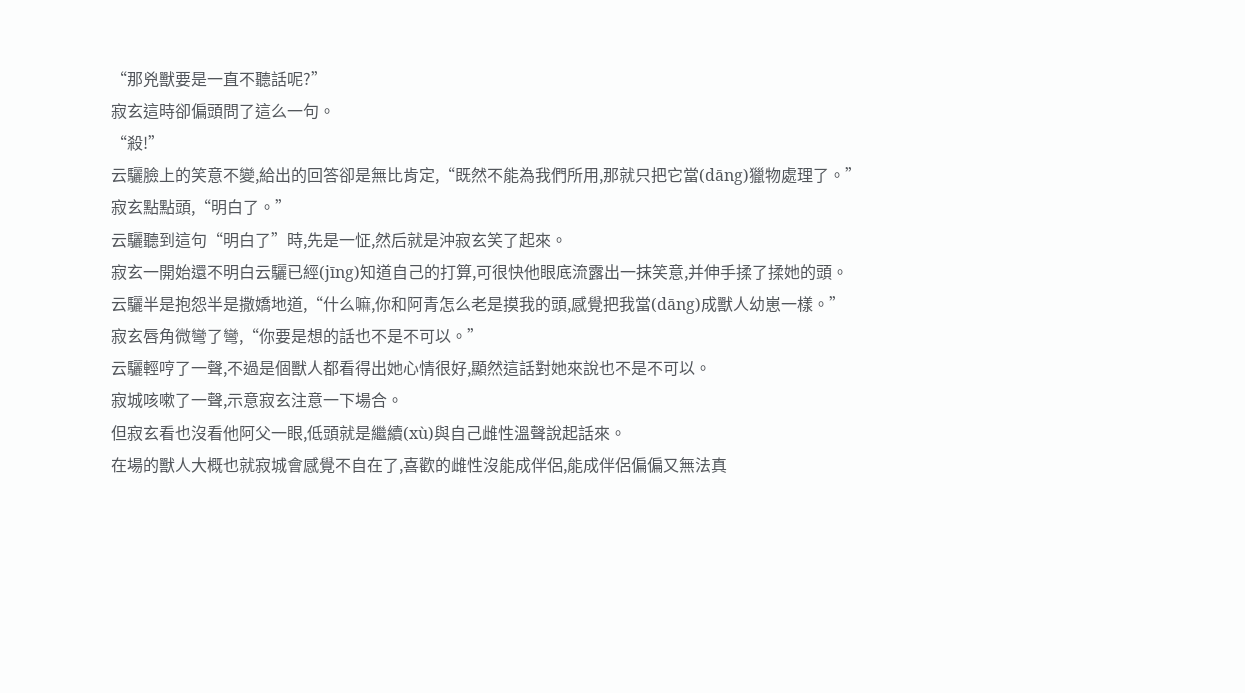“那兇獸要是一直不聽話呢?”
寂玄這時卻偏頭問了這么一句。
“殺!”
云驪臉上的笑意不變,給出的回答卻是無比肯定,“既然不能為我們所用,那就只把它當(dāng)獵物處理了。”
寂玄點點頭,“明白了。”
云驪聽到這句“明白了”時,先是一怔,然后就是沖寂玄笑了起來。
寂玄一開始還不明白云驪已經(jīng)知道自己的打算,可很快他眼底流露出一抹笑意,并伸手揉了揉她的頭。
云驪半是抱怨半是撒嬌地道,“什么嘛,你和阿青怎么老是摸我的頭,感覺把我當(dāng)成獸人幼崽一樣。”
寂玄唇角微彎了彎,“你要是想的話也不是不可以。”
云驪輕哼了一聲,不過是個獸人都看得出她心情很好,顯然這話對她來說也不是不可以。
寂城咳嗽了一聲,示意寂玄注意一下場合。
但寂玄看也沒看他阿父一眼,低頭就是繼續(xù)與自己雌性溫聲說起話來。
在場的獸人大概也就寂城會感覺不自在了,喜歡的雌性沒能成伴侶,能成伴侶偏偏又無法真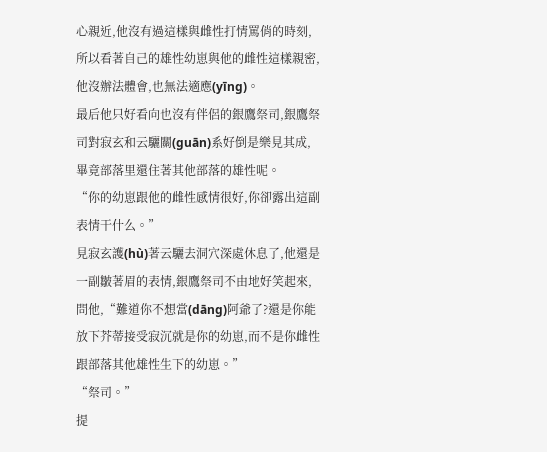心親近,他沒有過這樣與雌性打情罵俏的時刻,所以看著自己的雄性幼崽與他的雌性這樣親密,他沒辦法體會,也無法適應(yīng)。
最后他只好看向也沒有伴侶的銀鷹祭司,銀鷹祭司對寂玄和云驪關(guān)系好倒是樂見其成,畢竟部落里還住著其他部落的雄性呢。
“你的幼崽跟他的雌性感情很好,你卻露出這副表情干什么。”
見寂玄護(hù)著云驪去洞穴深處休息了,他還是一副皺著眉的表情,銀鷹祭司不由地好笑起來,問他,“難道你不想當(dāng)阿爺了?還是你能放下芥蒂接受寂沉就是你的幼崽,而不是你雌性跟部落其他雄性生下的幼崽。”
“祭司。”
提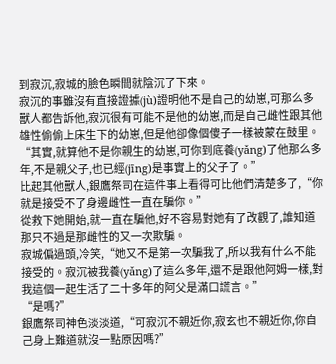到寂沉,寂城的臉色瞬間就陰沉了下來。
寂沉的事雖沒有直接證據(jù)證明他不是自己的幼崽,可那么多獸人都告訴他,寂沉很有可能不是他的幼崽,而是自己雌性跟其他雄性偷偷上床生下的幼崽,但是他卻像個傻子一樣被蒙在鼓里。
“其實,就算他不是你親生的幼崽,可你到底養(yǎng)了他那么多年,不是親父子,也已經(jīng)是事實上的父子了。”
比起其他獸人,銀鷹祭司在這件事上看得可比他們清楚多了,“你就是接受不了身邊雌性一直在騙你。”
從救下她開始,就一直在騙他,好不容易對她有了改觀了,誰知道那只不過是那雌性的又一次欺騙。
寂城偏過頭,冷笑,“她又不是第一次騙我了,所以我有什么不能接受的。寂沉被我養(yǎng)了這么多年,還不是跟他阿姆一樣,對我這個一起生活了二十多年的阿父是滿口謊言。”
“是嗎?”
銀鷹祭司神色淡淡道,“可寂沉不親近你,寂玄也不親近你,你自己身上難道就沒一點原因嗎?”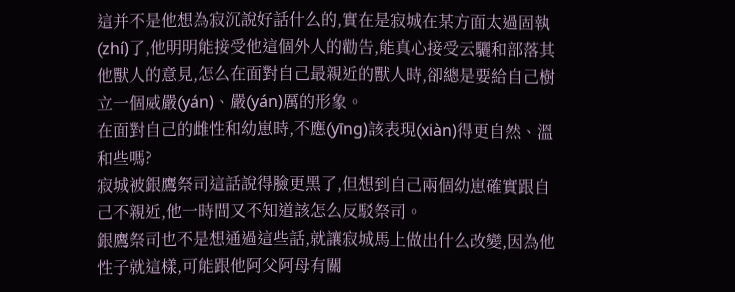這并不是他想為寂沉說好話什么的,實在是寂城在某方面太過固執(zhí)了,他明明能接受他這個外人的勸告,能真心接受云驪和部落其他獸人的意見,怎么在面對自己最親近的獸人時,卻總是要給自己樹立一個威嚴(yán)、嚴(yán)厲的形象。
在面對自己的雌性和幼崽時,不應(yīng)該表現(xiàn)得更自然、溫和些嗎?
寂城被銀鷹祭司這話說得臉更黑了,但想到自己兩個幼崽確實跟自己不親近,他一時間又不知道該怎么反駁祭司。
銀鷹祭司也不是想通過這些話,就讓寂城馬上做出什么改變,因為他性子就這樣,可能跟他阿父阿母有關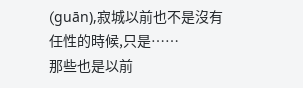(guān),寂城以前也不是沒有任性的時候,只是……
那些也是以前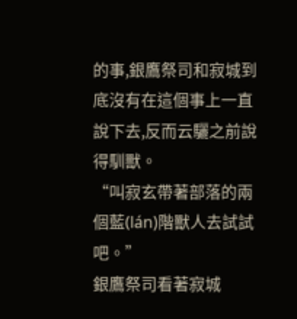的事,銀鷹祭司和寂城到底沒有在這個事上一直說下去,反而云驪之前說得馴獸。
“叫寂玄帶著部落的兩個藍(lán)階獸人去試試吧。”
銀鷹祭司看著寂城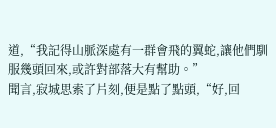道,“我記得山脈深處有一群會飛的翼蛇,讓他們馴服幾頭回來,或許對部落大有幫助。”
聞言,寂城思索了片刻,便是點了點頭,“好,回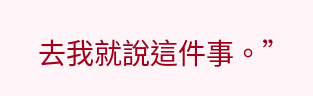去我就說這件事。”